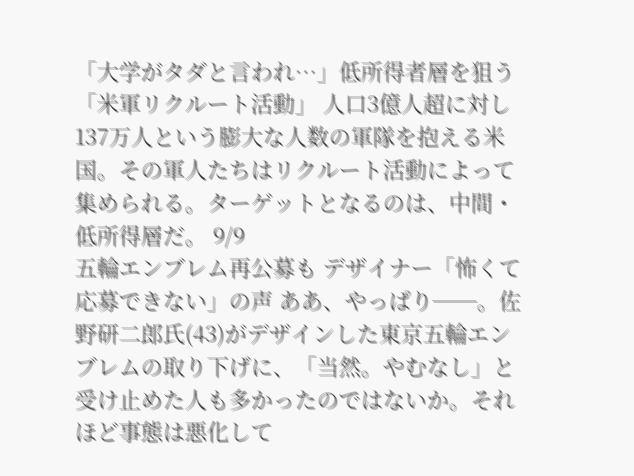「大学がタダと言われ…」低所得者層を狙う「米軍リクルート活動」 人口3億人超に対し137万人という膨大な人数の軍隊を抱える米国。その軍人たちはリクルート活動によって集められる。ターゲットとなるのは、中間・低所得層だ。 9/9
五輪エンブレム再公募も デザイナー「怖くて応募できない」の声 ああ、やっぱり──。佐野研二郎氏(43)がデザインした東京五輪エンブレムの取り下げに、「当然。やむなし」と受け止めた人も多かったのではないか。それほど事態は悪化して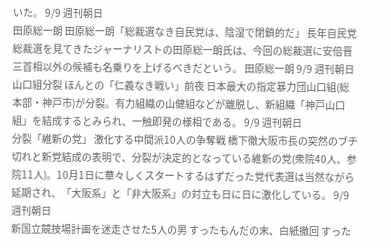いた。 9/9 週刊朝日
田原総一朗 田原総一朗「総裁選なき自民党は、陰湿で閉鎖的だ」 長年自民党総裁選を見てきたジャーナリストの田原総一朗氏は、今回の総裁選に安倍晋三首相以外の候補も名乗りを上げるべきだという。 田原総一朗 9/9 週刊朝日
山口組分裂 ほんとの「仁義なき戦い」前夜 日本最大の指定暴力団山口組(総本部・神戸市)が分裂。有力組織の山健組などが離脱し、新組織「神戸山口組」を結成するとみられ、一触即発の様相である。 9/9 週刊朝日
分裂「維新の党」 激化する中間派10人の争奪戦 橋下徹大阪市長の突然のブチ切れと新党結成の表明で、分裂が決定的となっている維新の党(衆院40人、参院11人)。10月1日に華々しくスタートするはずだった党代表選は当然ながら延期され、「大阪系」と「非大阪系」の対立も日に日に激化している。 9/9 週刊朝日
新国立競技場計画を迷走させた5人の男 すったもんだの末、白紙撤回 すった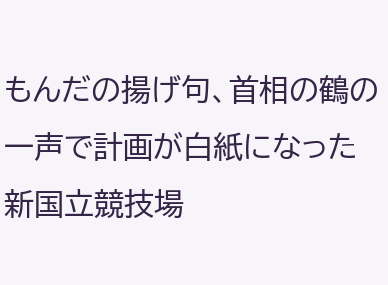もんだの揚げ句、首相の鶴の一声で計画が白紙になった新国立競技場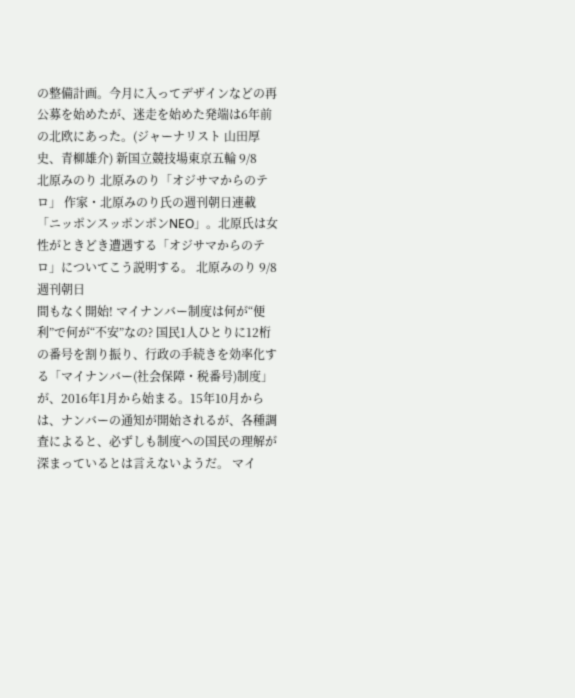の整備計画。今月に入ってデザインなどの再公募を始めたが、迷走を始めた発端は6年前の北欧にあった。(ジャーナリスト 山田厚史、青柳雄介) 新国立競技場東京五輪 9/8
北原みのり 北原みのり「オジサマからのテロ」 作家・北原みのり氏の週刊朝日連載「ニッポンスッポンポンNEO」。北原氏は女性がときどき遭遇する「オジサマからのテロ」についてこう説明する。 北原みのり 9/8 週刊朝日
間もなく開始! マイナンバー制度は何が“便利”で何が“不安”なの? 国民1人ひとりに12桁の番号を割り振り、行政の手続きを効率化する「マイナンバー(社会保障・税番号)制度」が、2016年1月から始まる。15年10月からは、ナンバーの通知が開始されるが、各種調査によると、必ずしも制度への国民の理解が深まっているとは言えないようだ。 マイ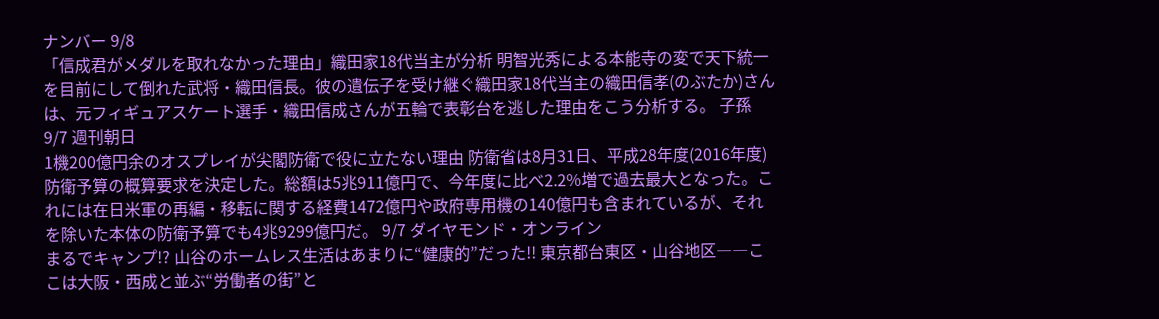ナンバー 9/8
「信成君がメダルを取れなかった理由」織田家18代当主が分析 明智光秀による本能寺の変で天下統一を目前にして倒れた武将・織田信長。彼の遺伝子を受け継ぐ織田家18代当主の織田信孝(のぶたか)さんは、元フィギュアスケート選手・織田信成さんが五輪で表彰台を逃した理由をこう分析する。 子孫 9/7 週刊朝日
1機200億円余のオスプレイが尖閣防衛で役に立たない理由 防衛省は8月31日、平成28年度(2016年度)防衛予算の概算要求を決定した。総額は5兆911億円で、今年度に比べ2.2%増で過去最大となった。これには在日米軍の再編・移転に関する経費1472億円や政府専用機の140億円も含まれているが、それを除いた本体の防衛予算でも4兆9299億円だ。 9/7 ダイヤモンド・オンライン
まるでキャンプ!? 山谷のホームレス生活はあまりに“健康的”だった!! 東京都台東区・山谷地区――ここは大阪・西成と並ぶ“労働者の街”と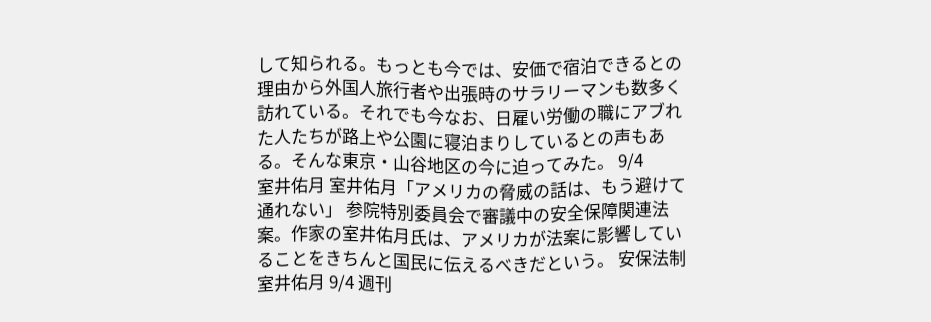して知られる。もっとも今では、安価で宿泊できるとの理由から外国人旅行者や出張時のサラリーマンも数多く訪れている。それでも今なお、日雇い労働の職にアブれた人たちが路上や公園に寝泊まりしているとの声もある。そんな東京・山谷地区の今に迫ってみた。 9/4
室井佑月 室井佑月「アメリカの脅威の話は、もう避けて通れない」 参院特別委員会で審議中の安全保障関連法案。作家の室井佑月氏は、アメリカが法案に影響していることをきちんと国民に伝えるべきだという。 安保法制室井佑月 9/4 週刊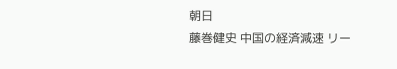朝日
藤巻健史 中国の経済減速 リー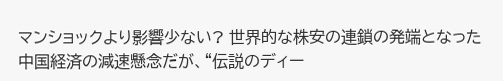マンショックより影響少ない? 世界的な株安の連鎖の発端となった中国経済の減速懸念だが、“伝説のディー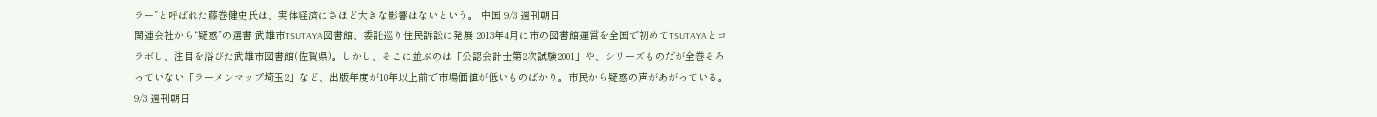ラー”と呼ばれた藤巻健史氏は、実体経済にさほど大きな影響はないという。 中国 9/3 週刊朝日
関連会社から“疑惑”の選書 武雄市TSUTAYA図書館、委託巡り住民訴訟に発展 2013年4月に市の図書館運営を全国で初めてTSUTAYAとコラボし、注目を浴びた武雄市図書館(佐賀県)。しかし、そこに並ぶのは「公認会計士第2次試験2001」や、シリーズものだが全巻そろっていない「ラーメンマップ埼玉2」など、出版年度が10年以上前で市場価値が低いものばかり。市民から疑惑の声があがっている。 9/3 週刊朝日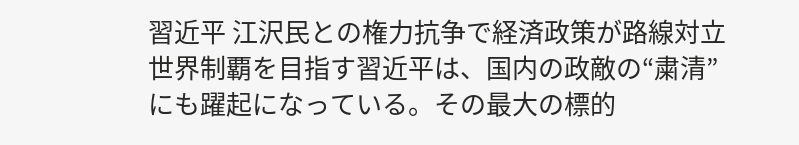習近平 江沢民との権力抗争で経済政策が路線対立 世界制覇を目指す習近平は、国内の政敵の“粛清”にも躍起になっている。その最大の標的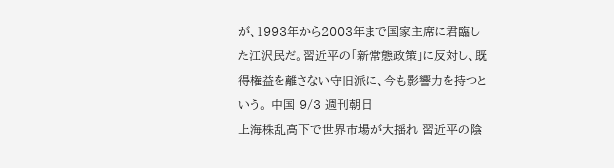が、1993年から2003年まで国家主席に君臨した江沢民だ。習近平の「新常態政策」に反対し、既得権益を離さない守旧派に、今も影響力を持つという。 中国 9/3 週刊朝日
上海株乱高下で世界市場が大揺れ 習近平の陰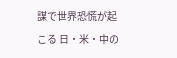謀で世界恐慌が起こる 日・米・中の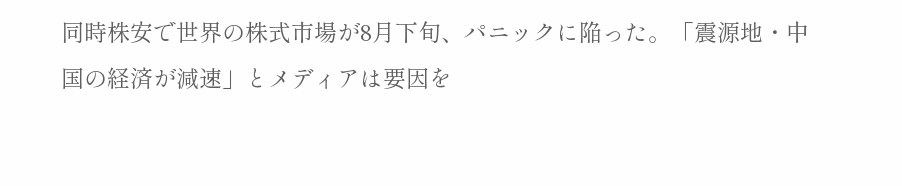同時株安で世界の株式市場が8月下旬、パニックに陥った。「震源地・中国の経済が減速」とメディアは要因を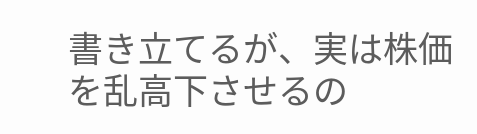書き立てるが、実は株価を乱高下させるの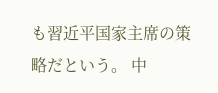も習近平国家主席の策略だという。 中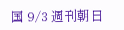国 9/3 週刊朝日